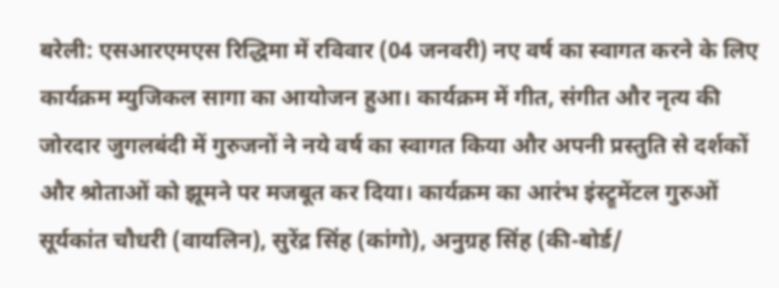बरेली: एसआरएमएस रिद्धिमा में रविवार (04 जनवरी) नए वर्ष का स्वागत करने के लिए कार्यक्रम म्युजिकल सागा का आयोजन हुआ। कार्यक्रम में गीत, संगीत और नृत्य की जोरदार जुगलबंदी में गुरुजनों ने नये वर्ष का स्वागत किया और अपनी प्रस्तुति से दर्शकों और श्रोताओं को झूमने पर मजबूत कर दिया। कार्यक्रम का आरंभ इंस्ट्रूमेंटल गुरुओं सूर्यकांत चौधरी (वायलिन), सुरेंद्र सिंह (कांगो), अनुग्रह सिंह (की-बोर्ड/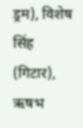ड्रम), विशेष सिंह (गिटार), ऋषभ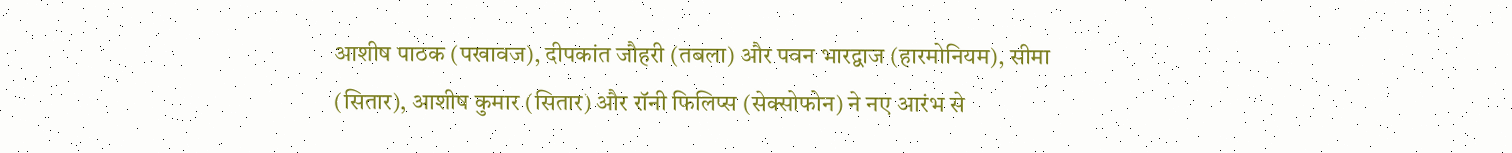आशीष पाठक (पखावज), दीपकांत जौहरी (तबला) और पवन भारद्वाज (हारमोनियम), सीमा (सितार), आशीष कुमार (सितार) और रॉनी फिलिप्स (सेक्सोफोन) ने नए आरंभ से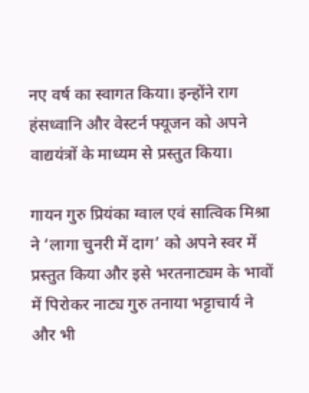नए वर्ष का स्वागत किया। इन्होंने राग हंसध्वानि और वेस्टर्न फ्यूजन को अपने वाद्ययंत्रों के माध्यम से प्रस्तुत किया।

गायन गुरु प्रियंका ग्वाल एवं सात्विक मिश्रा ने ‘लागा चुनरी में दाग’ को अपने स्वर में प्रस्तुत किया और इसे भरतनाट्यम के भावों में पिरोकर नाट्य गुरु तनाया भट्टाचार्य ने और भी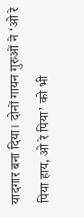यादगार बना दिया। दोनों गायन गुरुओं ने ‘ओ रे पिया हाय, ओ रे पिया’ को भी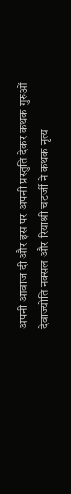अपनी आवाज दी और इस पर अपनी प्रस्तुति देकर कथक गुरुओं देवाज्योति नक्सल और रियाश्री चटर्जी ने कथक नृत्य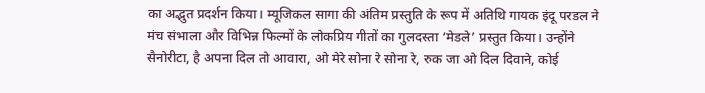का अद्भुत प्रदर्शन किया। म्यूजिकल सागा की अंतिम प्रस्तुति के रूप में अतिथि गायक इंदू परडल ने मंच संभाला और विभिन्न फिल्मों के लोकप्रिय गीतों का गुलदस्ता ‘मेडले’ प्रस्तुत किया। उन्होंने सैनोरीटा, है अपना दिल तो आवारा, ओ मेरे सोना रे सोना रे, रुक जा ओ दिल दिवाने, कोई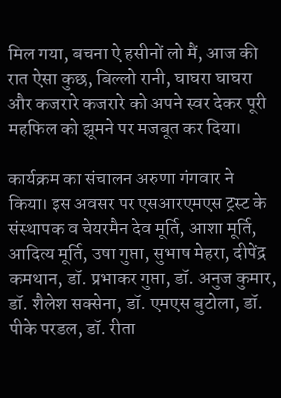मिल गया, बचना ऐ हसीनों लो मैं, आज की रात ऐसा कुछ, बिल्लो रानी, घाघरा घाघरा और कजरारे कजरारे को अपने स्वर देकर पूरी महफिल को झूमने पर मजबूत कर दिया।

कार्यक्रम का संचालन अरुणा गंगवार ने किया। इस अवसर पर एसआरएमएस ट्रस्ट के संस्थापक व चेयरमैन देव मूर्ति, आशा मूर्ति, आदित्य मूर्ति, उषा गुप्ता, सुभाष मेहरा, दीपेंद्र कमथान, डॉ. प्रभाकर गुप्ता, डॉ. अनुज कुमार, डॉ. शैलेश सक्सेना, डॉ. एमएस बुटोला, डॉ. पीके परडल, डॉ. रीता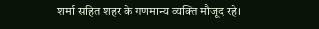शर्मा सहित शहर के गणमान्य व्यक्ति मौजूद रहे।